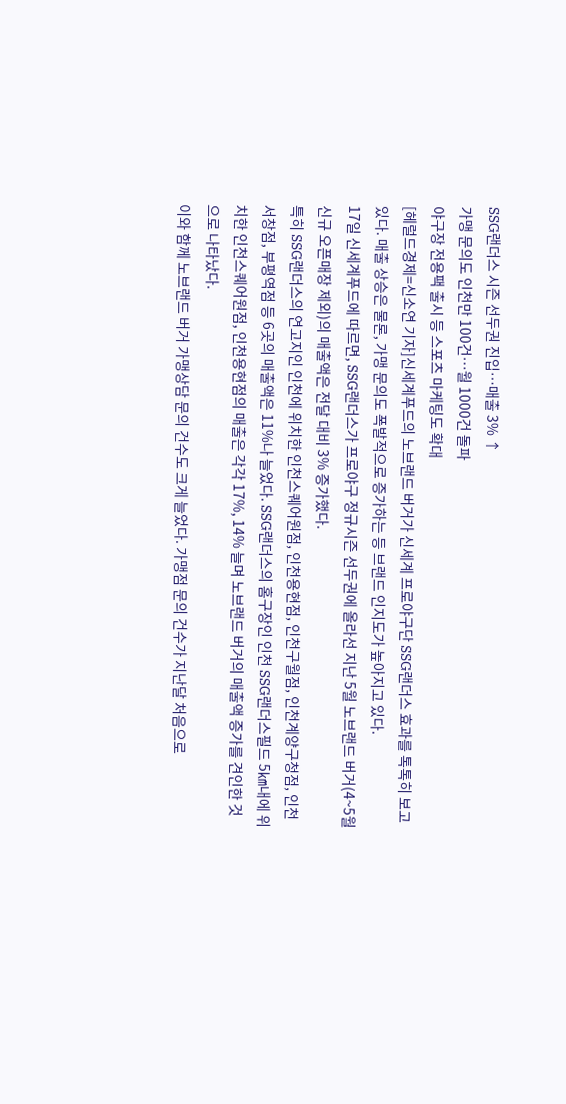SSG랜더스 시즌 선두권 진입…매출 3% ↑
가맹 문의도 인천만 100건…월 1000건 돌파
야구장 전용팩 출시 등 스포츠 마케팅도 확대
[헤럴드경제=신소연 기자]신세계푸드의 노브랜드 버거가 신세계 프로야구단 SSG랜더스 효과를 톡톡히 보고 있다. 매출 상승은 물론, 가맹 문의도 폭발적으로 증가하는 등 브랜드 인지도가 높아지고 있다.
17일 신세계푸드에 따르면, SSG랜더스가 프로야구 정규시즌 선두권에 올라선 지난 5월 노브랜드 버거(4~5월 신규 오픈매장 제외)의 매출액은 전달 대비 3% 증가했다.
특히 SSG랜더스의 연고지인 인천에 위치한 인천스퀘어원점, 인천용현점, 인천구월점, 인천계양구청점, 인천서창점, 부평역점 등 6곳의 매출액은 11%나 늘었다. SSG랜더스의 홈구장인 인천 SSG랜더스필드 5㎞내에 위치한 인천스퀘어원점, 인천용현점의 매출은 각각 17%, 14% 늘며 노브랜드 버거의 매출액 증가를 견인한 것으로 나타났다.
이와 함께 노브랜드 버거 가맹상담 문의 건수도 크게 늘었다. 가맹점 문의 건수가 지난달 처음으로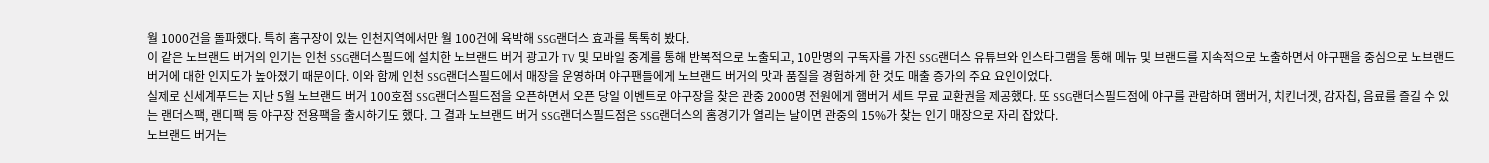월 1000건을 돌파했다. 특히 홈구장이 있는 인천지역에서만 월 100건에 육박해 SSG랜더스 효과를 톡톡히 봤다.
이 같은 노브랜드 버거의 인기는 인천 SSG랜더스필드에 설치한 노브랜드 버거 광고가 TV 및 모바일 중계를 통해 반복적으로 노출되고, 10만명의 구독자를 가진 SSG랜더스 유튜브와 인스타그램을 통해 메뉴 및 브랜드를 지속적으로 노출하면서 야구팬을 중심으로 노브랜드 버거에 대한 인지도가 높아졌기 때문이다. 이와 함께 인천 SSG랜더스필드에서 매장을 운영하며 야구팬들에게 노브랜드 버거의 맛과 품질을 경험하게 한 것도 매출 증가의 주요 요인이었다.
실제로 신세계푸드는 지난 5월 노브랜드 버거 100호점 SSG랜더스필드점을 오픈하면서 오픈 당일 이벤트로 야구장을 찾은 관중 2000명 전원에게 햄버거 세트 무료 교환권을 제공했다. 또 SSG랜더스필드점에 야구를 관람하며 햄버거, 치킨너겟, 감자칩, 음료를 즐길 수 있는 랜더스팩, 랜디팩 등 야구장 전용팩을 출시하기도 했다. 그 결과 노브랜드 버거 SSG랜더스필드점은 SSG랜더스의 홈경기가 열리는 날이면 관중의 15%가 찾는 인기 매장으로 자리 잡았다.
노브랜드 버거는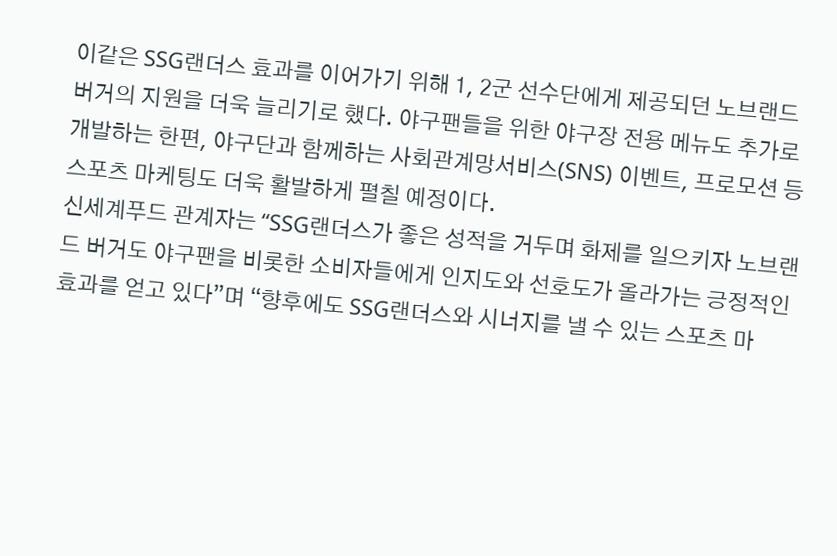이같은 SSG랜더스 효과를 이어가기 위해 1, 2군 선수단에게 제공되던 노브랜드 버거의 지원을 더욱 늘리기로 했다. 야구팬들을 위한 야구장 전용 메뉴도 추가로 개발하는 한편, 야구단과 함께하는 사회관계망서비스(SNS) 이벤트, 프로모션 등 스포츠 마케팅도 더욱 활발하게 펼칠 예정이다.
신세계푸드 관계자는 “SSG랜더스가 좋은 성적을 거두며 화제를 일으키자 노브랜드 버거도 야구팬을 비롯한 소비자들에게 인지도와 선호도가 올라가는 긍정적인 효과를 얻고 있다”며 “향후에도 SSG랜더스와 시너지를 낼 수 있는 스포츠 마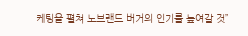케팅을 펼쳐 노브랜드 버거의 인기를 높여갈 것”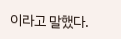이라고 말했다.